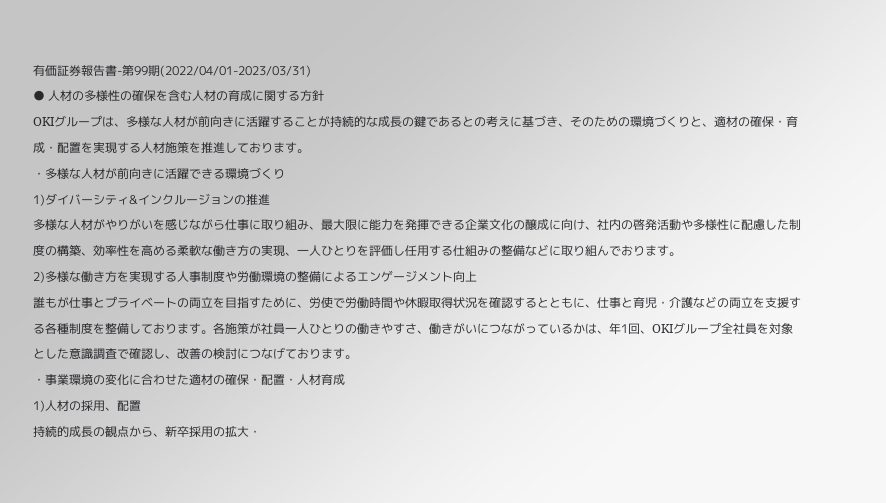有価証券報告書-第99期(2022/04/01-2023/03/31)
● 人材の多様性の確保を含む人材の育成に関する方針
OKIグループは、多様な人材が前向きに活躍することが持続的な成長の鍵であるとの考えに基づき、そのための環境づくりと、適材の確保・育成・配置を実現する人材施策を推進しております。
・多様な人材が前向きに活躍できる環境づくり
1)ダイバーシティ&インクルージョンの推進
多様な人材がやりがいを感じながら仕事に取り組み、最大限に能力を発揮できる企業文化の醸成に向け、社内の啓発活動や多様性に配慮した制度の構築、効率性を高める柔軟な働き方の実現、一人ひとりを評価し任用する仕組みの整備などに取り組んでおります。
2)多様な働き方を実現する人事制度や労働環境の整備によるエンゲージメント向上
誰もが仕事とプライベートの両立を目指すために、労使で労働時間や休暇取得状況を確認するとともに、仕事と育児・介護などの両立を支援する各種制度を整備しております。各施策が社員一人ひとりの働きやすさ、働きがいにつながっているかは、年1回、OKIグループ全社員を対象とした意識調査で確認し、改善の検討につなげております。
・事業環境の変化に合わせた適材の確保・配置・人材育成
1)人材の採用、配置
持続的成長の観点から、新卒採用の拡大・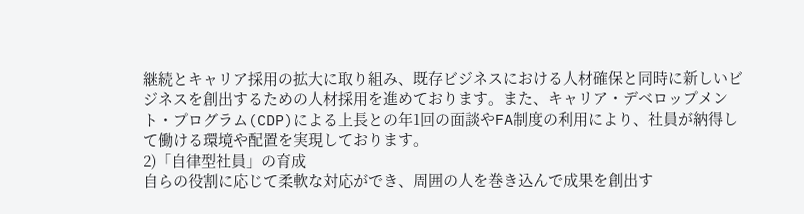継続とキャリア採用の拡大に取り組み、既存ビジネスにおける人材確保と同時に新しいビジネスを創出するための人材採用を進めております。また、キャリア・デベロップメント・プログラム(CDP)による上長との年1回の面談やFA制度の利用により、社員が納得して働ける環境や配置を実現しております。
2)「自律型社員」の育成
自らの役割に応じて柔軟な対応ができ、周囲の人を巻き込んで成果を創出す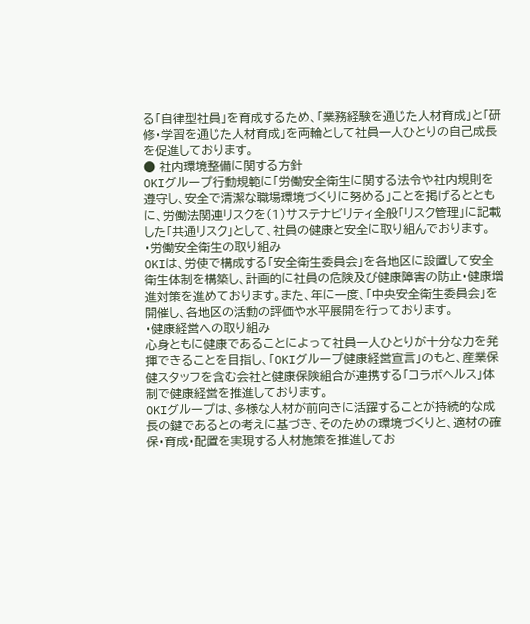る「自律型社員」を育成するため、「業務経験を通じた人材育成」と「研修・学習を通じた人材育成」を両輪として社員一人ひとりの自己成長を促進しております。
● 社内環境整備に関する方針
OKIグループ行動規範に「労働安全衛生に関する法令や社内規則を遵守し、安全で清潔な職場環境づくりに努める」ことを掲げるとともに、労働法関連リスクを(1)サステナビリティ全般「リスク管理」に記載した「共通リスク」として、社員の健康と安全に取り組んでおります。
・労働安全衛生の取り組み
OKIは、労使で構成する「安全衛生委員会」を各地区に設置して安全衛生体制を構築し、計画的に社員の危険及び健康障害の防止・健康増進対策を進めております。また、年に一度、「中央安全衛生委員会」を開催し、各地区の活動の評価や水平展開を行っております。
・健康経営への取り組み
心身ともに健康であることによって社員一人ひとりが十分な力を発揮できることを目指し、「OKIグループ健康経営宣言」のもと、産業保健スタッフを含む会社と健康保険組合が連携する「コラボヘルス」体制で健康経営を推進しております。
OKIグループは、多様な人材が前向きに活躍することが持続的な成長の鍵であるとの考えに基づき、そのための環境づくりと、適材の確保・育成・配置を実現する人材施策を推進してお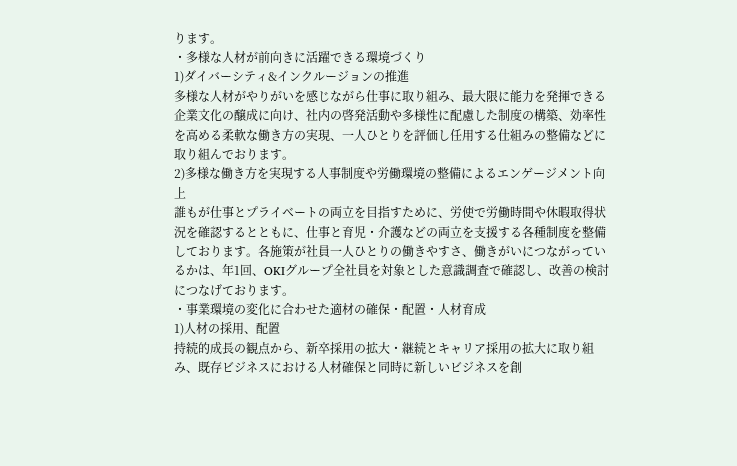ります。
・多様な人材が前向きに活躍できる環境づくり
1)ダイバーシティ&インクルージョンの推進
多様な人材がやりがいを感じながら仕事に取り組み、最大限に能力を発揮できる企業文化の醸成に向け、社内の啓発活動や多様性に配慮した制度の構築、効率性を高める柔軟な働き方の実現、一人ひとりを評価し任用する仕組みの整備などに取り組んでおります。
2)多様な働き方を実現する人事制度や労働環境の整備によるエンゲージメント向上
誰もが仕事とプライベートの両立を目指すために、労使で労働時間や休暇取得状況を確認するとともに、仕事と育児・介護などの両立を支援する各種制度を整備しております。各施策が社員一人ひとりの働きやすさ、働きがいにつながっているかは、年1回、OKIグループ全社員を対象とした意識調査で確認し、改善の検討につなげております。
・事業環境の変化に合わせた適材の確保・配置・人材育成
1)人材の採用、配置
持続的成長の観点から、新卒採用の拡大・継続とキャリア採用の拡大に取り組み、既存ビジネスにおける人材確保と同時に新しいビジネスを創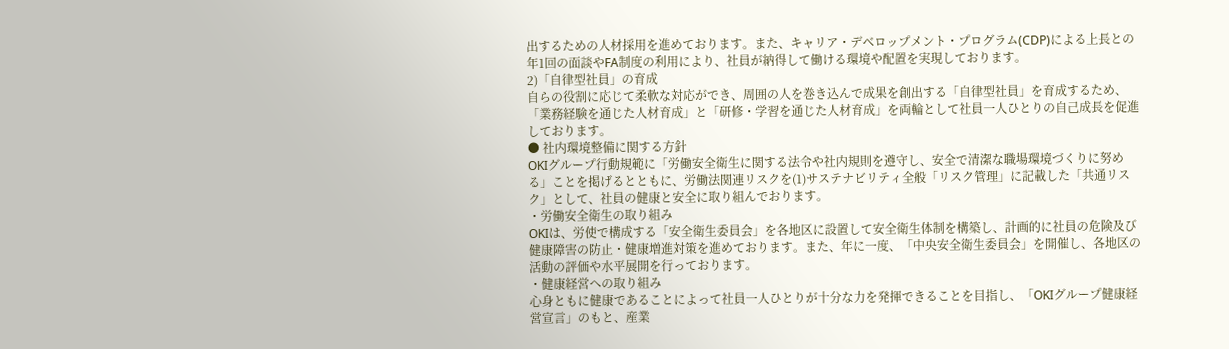出するための人材採用を進めております。また、キャリア・デベロップメント・プログラム(CDP)による上長との年1回の面談やFA制度の利用により、社員が納得して働ける環境や配置を実現しております。
2)「自律型社員」の育成
自らの役割に応じて柔軟な対応ができ、周囲の人を巻き込んで成果を創出する「自律型社員」を育成するため、「業務経験を通じた人材育成」と「研修・学習を通じた人材育成」を両輪として社員一人ひとりの自己成長を促進しております。
● 社内環境整備に関する方針
OKIグループ行動規範に「労働安全衛生に関する法令や社内規則を遵守し、安全で清潔な職場環境づくりに努める」ことを掲げるとともに、労働法関連リスクを(1)サステナビリティ全般「リスク管理」に記載した「共通リスク」として、社員の健康と安全に取り組んでおります。
・労働安全衛生の取り組み
OKIは、労使で構成する「安全衛生委員会」を各地区に設置して安全衛生体制を構築し、計画的に社員の危険及び健康障害の防止・健康増進対策を進めております。また、年に一度、「中央安全衛生委員会」を開催し、各地区の活動の評価や水平展開を行っております。
・健康経営への取り組み
心身ともに健康であることによって社員一人ひとりが十分な力を発揮できることを目指し、「OKIグループ健康経営宣言」のもと、産業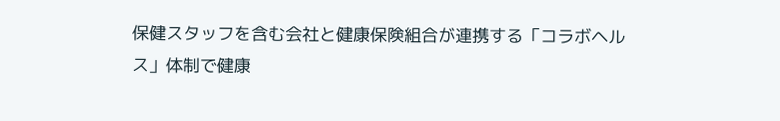保健スタッフを含む会社と健康保険組合が連携する「コラボヘルス」体制で健康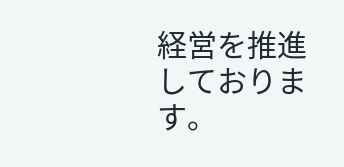経営を推進しております。